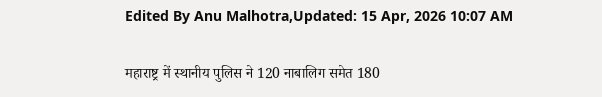Edited By Anu Malhotra,Updated: 15 Apr, 2026 10:07 AM

महाराष्ट्र में स्थानीय पुलिस ने 120 नाबालिग समेत 180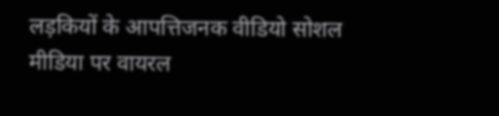लड़कियों के आपत्तिजनक वीडियो सोशल मीडिया पर वायरल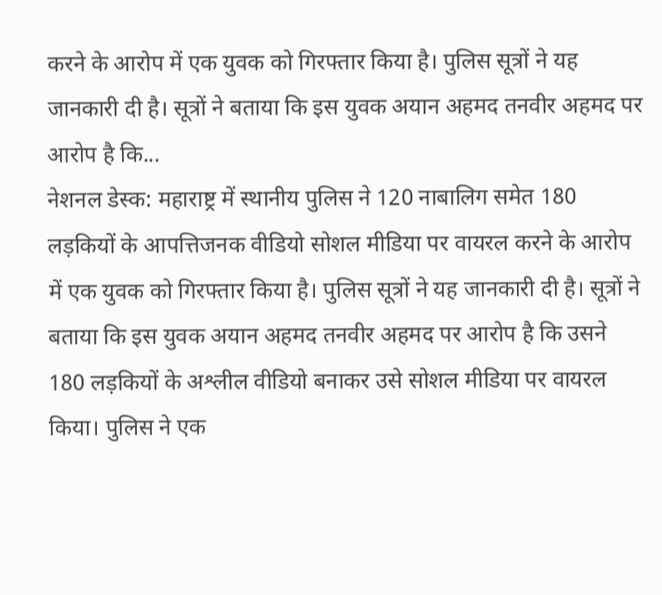करने के आरोप में एक युवक को गिरफ्तार किया है। पुलिस सूत्रों ने यह जानकारी दी है। सूत्रों ने बताया कि इस युवक अयान अहमद तनवीर अहमद पर आरोप है कि...
नेशनल डेस्क: महाराष्ट्र में स्थानीय पुलिस ने 120 नाबालिग समेत 180 लड़कियों के आपत्तिजनक वीडियो सोशल मीडिया पर वायरल करने के आरोप में एक युवक को गिरफ्तार किया है। पुलिस सूत्रों ने यह जानकारी दी है। सूत्रों ने बताया कि इस युवक अयान अहमद तनवीर अहमद पर आरोप है कि उसने 180 लड़कियों के अश्लील वीडियो बनाकर उसे सोशल मीडिया पर वायरल किया। पुलिस ने एक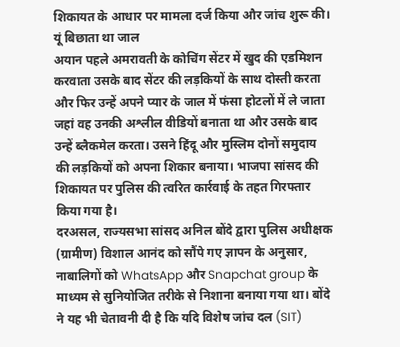शिकायत के आधार पर मामला दर्ज किया और जांच शुरू की।
यूं बिछाता था जाल
अयान पहले अमरावती के कोचिंग सेंटर में खुद की एडमिशन करवाता उसके बाद सेंटर की लड़कियों के साथ दोस्ती करता और फिर उन्हें अपने प्यार के जाल में फंसा होटलों में ले जाता जहां वह उनकी अश्लील वीडियों बनाता था और उसके बाद उन्हें ब्लैकमेल करता। उसने हिंदू और मुस्लिम दोनों समुदाय की लड़कियों को अपना शिकार बनाया। भाजपा सांसद की शिकायत पर पुलिस की त्वरित कार्रवाई के तहत गिरफ्तार किया गया है।
दरअसल, राज्यसभा सांसद अनिल बोंदे द्वारा पुलिस अधीक्षक (ग्रामीण) विशाल आनंद को सौंपे गए ज्ञापन के अनुसार, नाबालिगों को WhatsApp और Snapchat group के माध्यम से सुनियोजित तरीके से निशाना बनाया गया था। बोंदे ने यह भी चेतावनी दी है कि यदि विशेष जांच दल (SIT)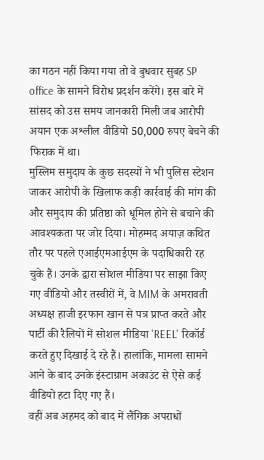का गठन नहीं किया गया तो वे बुधवार सुबह SP office के सामने विरोध प्रदर्शन करेंगे। इस बारे में सांसद को उस समय जानकारी मिली जब आरोपी अयान एक अश्लील वीडियो 50,000 रुपए बेचने की फिराक में था।
मुस्लिम समुदाय के कुछ सदस्यों ने भी पुलिस स्टेशन जाकर आरोपी के खिलाफ कड़ी कार्रवाई की मांग की और समुदाय की प्रतिष्ठा को धूमिल होने से बचाने की आवश्यकता पर जोर दिया। मोहम्मद अयाज़ कथित तौर पर पहले एआईएमआईएम के पदाधिकारी रह चुके हैं। उनके द्वारा सोशल मीडिया पर साझा किए गए वीडियो और तस्वीरों में, वे MIM के अमरावती अध्यक्ष हाजी इरफान खान से पत्र प्राप्त करते और पार्टी की रैलियों में सोशल मीडिया 'REEL' रिकॉर्ड करते हुए दिखाई दे रहे हैं। हालांकि, मामला सामने आने के बाद उनके इंस्टाग्राम अकाउंट से ऐसे कई वीडियो हटा दिए गए हैं।
वहीं अब अहमद को बाद में लैंगिक अपराधों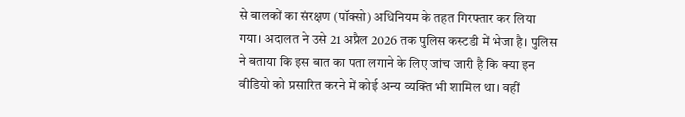से बालकों का संरक्षण (पॉक्सो) अधिनियम के तहत गिरफ्तार कर लिया गया। अदालत ने उसे 21 अप्रैल 2026 तक पुलिस कस्टडी में भेजा है। पुलिस ने बताया कि इस बात का पता लगाने के लिए जांच जारी है कि क्या इन वीडियो को प्रसारित करने में कोई अन्य व्यक्ति भी शामिल था। वहीं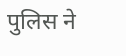पुलिस ने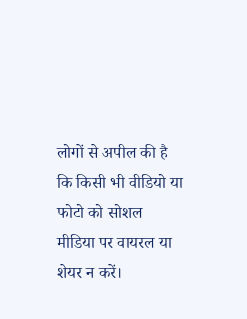लोगों से अपील की है कि किसी भी वीडियो या फोटो को सोशल मीडिया पर वायरल या शेयर न करें।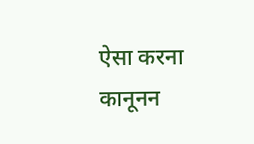ऐसा करना कानूनन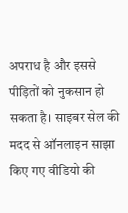अपराध है और इससे पीड़ितों को नुकसान हो सकता है। साइबर सेल की मदद से ऑनलाइन साझा किए गए वीडियो की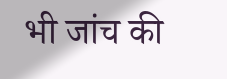भी जांच की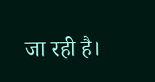जा रही है।